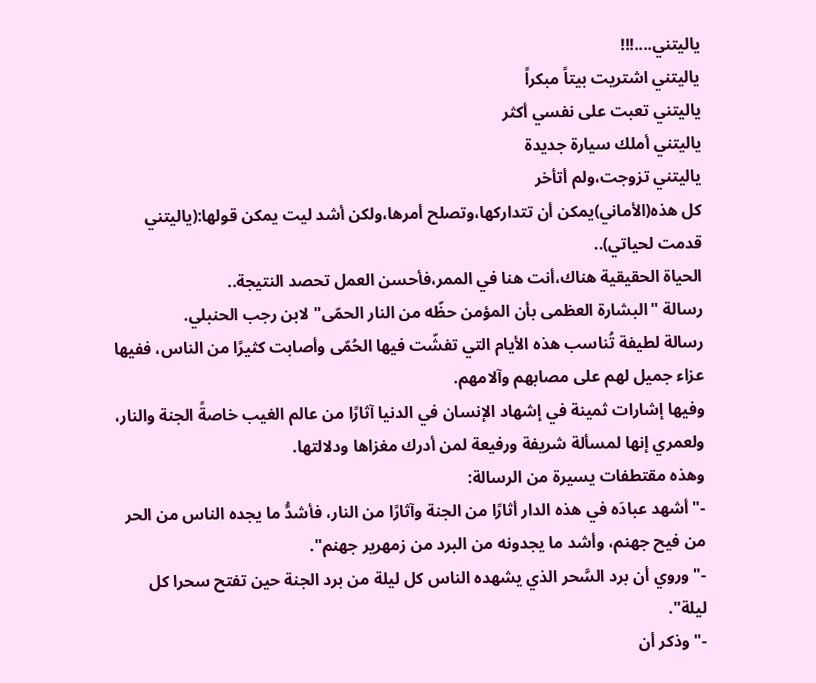ياليتني....!!!
ياليتني اشتريت بيتاً مبكراً
ياليتني تعبت على نفسي أكثر
ياليتني أملك سيارة جديدة
ياليتني تزوجت،ولم أتأخر
كل هذه(الأماني)يمكن أن تتداركها،وتصلح أمرها،ولكن أشد ليت يمكن قولها:(ياليتني قدمت لحياتي)..
الحياة الحقيقية هناك،أنت هنا في الممر،فأحسن العمل تحصد النتيجة..
رسالة "البشارة العظمى بأن المؤمن حظّه من النار الحمّى" لابن رجب الحنبلي.
رسالة لطيفة تُناسب هذه الأيام التي تفشّت فيها الحُمّى وأصابت كثيرًا من الناس، ففيها عزاء جميل لهم على مصابهم وآلامهم.
وفيها إشارات ثمينة في إشهاد الإنسان في الدنيا آثارًا من عالم الغيب خاصةً الجنة والنار، ولعمري إنها لمسألة شريفة ورفيعة لمن أدرك مغزاها ودلالتها.
وهذه مقتطفات يسيرة من الرسالة:
-"أشهد عبادَه في هذه الدار أثارًا من الجنة وآثارًا من النار، فأشدُّ ما يجده الناس من الحر من فيح جهنم، وأشد ما يجدونه من البرد من زمهرير جهنم".
-"وروي أن برد السَّحر الذي يشهده الناس كل ليلة من برد الجنة حين تفتح سحرا كل ليلة".
-"وذكر أن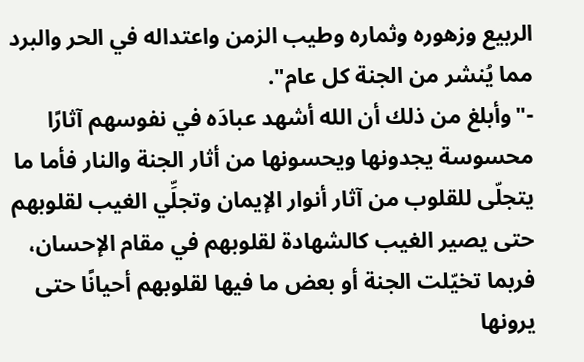الربيع وزهوره وثماره وطيب الزمن واعتداله في الحر والبرد مما يُنشر من الجنة كل عام".
-"وأبلغ من ذلك أن الله أشهد عبادَه في نفوسهم آثارًا محسوسة يجدونها ويحسونها من أثار الجنة والنار فأما ما يتجلّى للقلوب من آثار أنوار الإيمان وتجلِّي الغيب لقلوبهم حتى يصير الغيب كالشهادة لقلوبهم في مقام الإحسان، فربما تخيّلت الجنة أو بعض ما فيها لقلوبهم أحيانًا حتى يرونها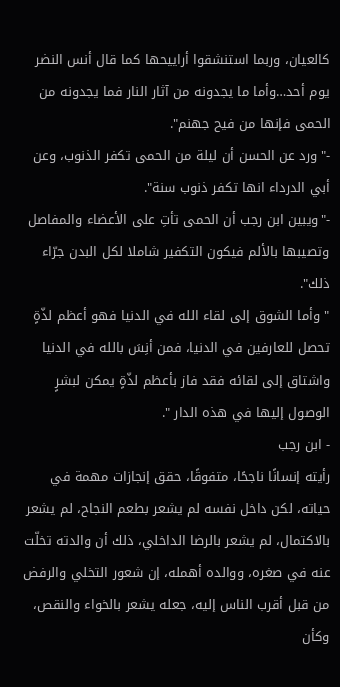كالعيان، وربما استنشقوا أراييحها كما قال أنس النضر يوم أحد…وأما ما يجدونه من آثار النار فما يجدونه من الحمى فإنها من فيح جهنم".
-"ورد عن الحسن أن ليلة من الحمى تكفر الذنوب، وعن أبي الدرداء انها تكفر ذنوب سنة".
-"ويبين ابن رجب أن الحمى تأتِ على الأعضاء والمفاصل وتصيبها بالألم فيكون التكفير شاملا لكل البدن جرّاء ذلك".
" وأما الشوق إلى لقاء الله في الدنيا فهو أعظم لذّةٍ تحصل للعارفين في الدنيا، فمن أنِسَ بالله في الدنيا واشتاق إلى لقائه فقد فاز بأعظم لذّةٍ يمكن لبشرٍ الوصول إليها في هذه الدار ".
- ابن رجب
رأيته إنسانًا ناجحًا، متفوقًا، حقق إنجازات مهمة في حياته، لكن داخل نفسه لم يشعر بطعم النجاح، لم يشعر بالاكتمال، لم يشعر بالرضا الداخلي، ذلك أن والدته تخلّت عنه في صغره، ووالده أهمله، إن شعور التخلي والرفض من قبل أقرب الناس إليه، جعله يشعر بالخواء والنقص، وكأن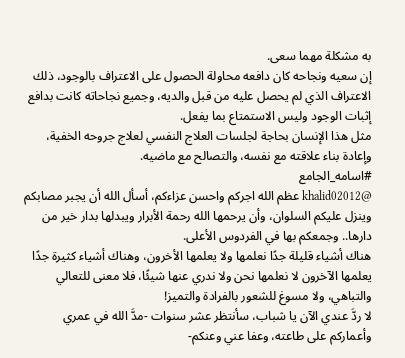به مشكلة مهما سعى.
إن سعيه ونجاحه كان دافعه محاولة الحصول على الاعتراف بالوجود، ذلك الاعتراف الذي لم يحصل عليه من قبل والديه، وجميع نجاحاته كانت بدافع إثبات الوجود وليس الاستمتاع بما يفعل.
مثل هذا الإنسان بحاجة لجلسات العلاج النفسي لعلاج جروحه الخفية، وإعادة بناء علاقته مع نفسه، والتصالح مع ماضيه.
#اسامه_الجامع
@khalid02012 عظم الله اجركم واحسن عزاءكم، أسأل الله أن يجبر مصابكم وينزل عليكم السلوان، وأن يرحمها الله رحمة الأبرار ويبدلها بدار خير من دارها.. وجمعكم بها في الفردوس الأعلى.
هناك أشياء قليلة جدًا نعلمها ولا يعلمها الأخرون، وهناك أشياء كثيرة جدًا يعلمها الآخرون لا نعلمها نحن ولا ندري عنها شيئًا، فلا معنى للتعالي والتباهي، ولا مسوغ للشعور بالفرادة والتميز!
لا ردَّ عندي الآن يا شباب، سأنتظر عشر سنوات -مدَّ الله في عمري وأعماركم على طاعته، وعفا عني وعنكم-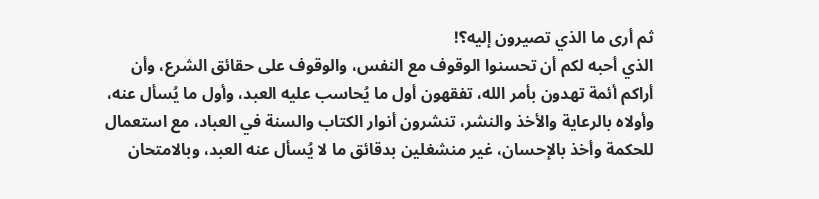ثم أرى ما الذي تصيرون إليه؟!
الذي أحبه لكم أن تحسنوا الوقوف مع النفس، والوقوف على حقائق الشرع، وأن أراكم أئمة تهدون بأمر الله، تفقهون أول ما يُحاسب عليه العبد، وأول ما يُسأل عنه، وأولاه بالرعاية والأخذ والنشر، تنشرون أنوار الكتاب والسنة في العباد، مع استعمال للحكمة وأخذ بالإحسان، غير منشغلين بدقائق ما لا يُسأل عنه العبد، وبالامتحان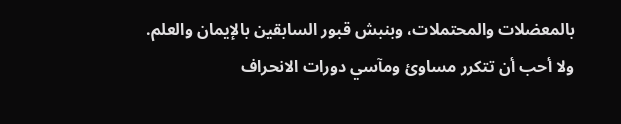بالمعضلات والمحتملات، وبنبش قبور السابقين بالإيمان والعلم.
ولا أحب أن تتكرر مساوئ ومآسي دورات الانحراف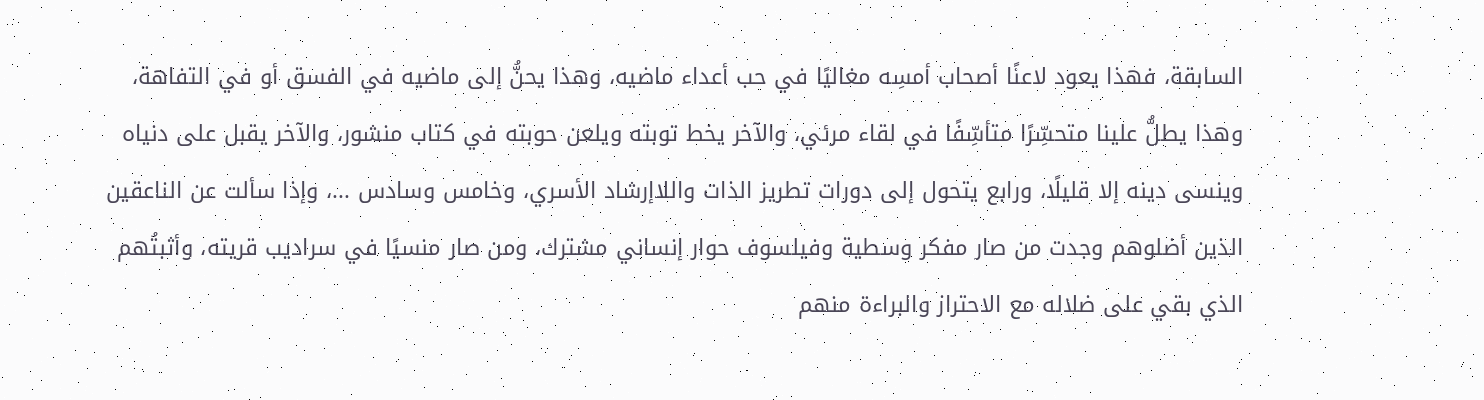السابقة، فهذا يعود لاعنًا أصحاب أمسِه مغاليًا في حب أعداء ماضيه، وهذا يحنُّ إلى ماضيه في الفسق أو في التفاهة، وهذا يطلُّ علينا متحسِّرًا متأسِّفًا في لقاء مرئي، والآخر يخط توبته ويلعن حوبته في كتاب منشور، والآخر يقبل على دنياه وينسى دينه إلا قليلًا، ورابع يتحول إلى دورات تطريز الذات واللاإرشاد الأسري، وخامس وسادس ...، وإذا سألت عن الناعقين الذين أضلوهم وجدت من صار مفكر وسطية وفيلسوف حوار إنساني مشترك، ومن صار منسيًا في سراديب قريته، وأثبتُهم الذي بقي على ضلاله مع الاحتراز والبراءة منهم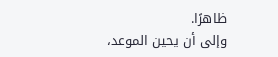ظاهرًا.
وإلى أن يحين الموعد،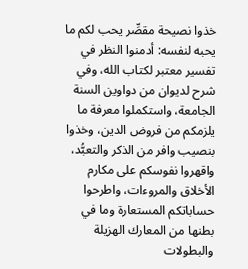خذوا نصيحة مقصِّر يحب لكم ما يحبه لنفسه: أدمنوا النظر في تفسير معتبر لكتاب الله، وفي شرح لديوان من دواوين السنة الجامعة، واستكملوا معرفة ما يلزمكم من فروض الدين، وخذوا بنصيب وافر من الذكر والتعبُّد، واقهروا نفوسكم على مكارم الأخلاق والمروءات، واطرحوا حساباتكم المستعارة وما في بطنها من المعارك الهزيلة والبطولات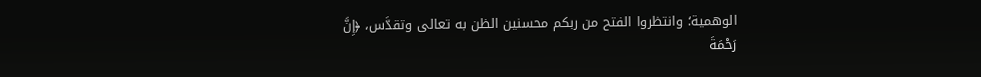الوهمية؛ وانتظروا الفتح من ربكم محسنين الظن به تعالى وتقدَّس، ﴿إِنَّ رَحْمَةَ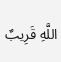اللَّهِ قَرِيبٌ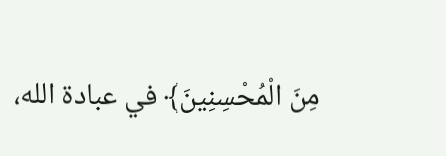مِنَ الْمُحْسِنِينَ﴾ في عبادة الله،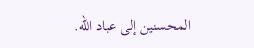المحسنين إلى عباد الله.